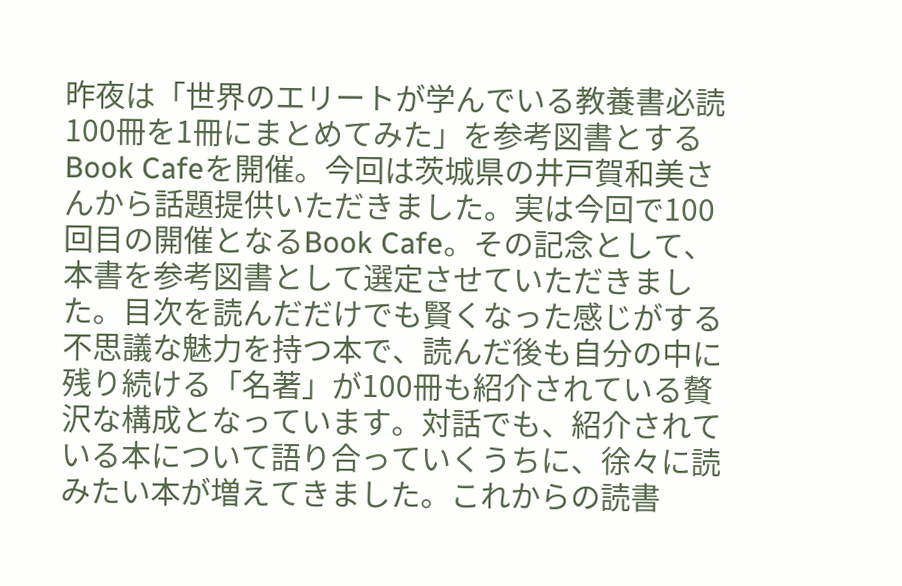昨夜は「世界のエリートが学んでいる教養書必読100冊を1冊にまとめてみた」を参考図書とするBook Cafeを開催。今回は茨城県の井戸賀和美さんから話題提供いただきました。実は今回で100回目の開催となるBook Cafe。その記念として、本書を参考図書として選定させていただきました。目次を読んだだけでも賢くなった感じがする不思議な魅力を持つ本で、読んだ後も自分の中に残り続ける「名著」が100冊も紹介されている贅沢な構成となっています。対話でも、紹介されている本について語り合っていくうちに、徐々に読みたい本が増えてきました。これからの読書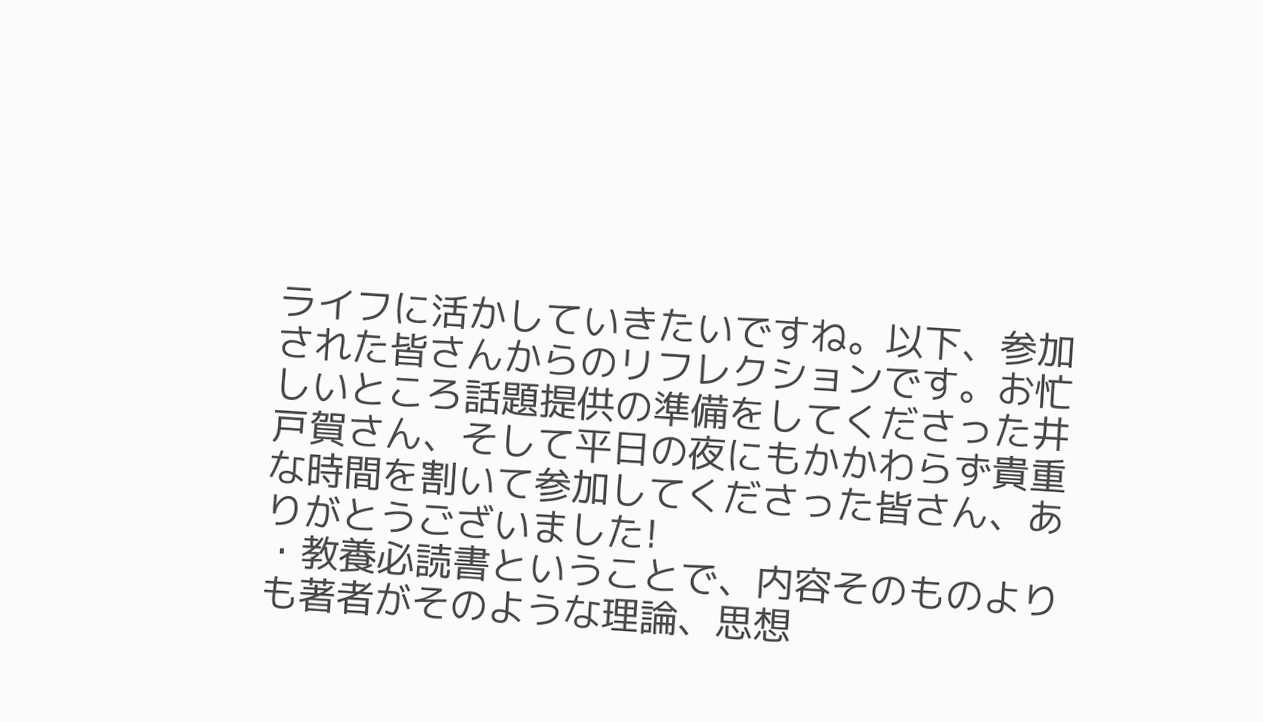ライフに活かしていきたいですね。以下、参加された皆さんからのリフレクションです。お忙しいところ話題提供の準備をしてくださった井戸賀さん、そして平日の夜にもかかわらず貴重な時間を割いて参加してくださった皆さん、ありがとうございました!
・教養必読書ということで、内容そのものよりも著者がそのような理論、思想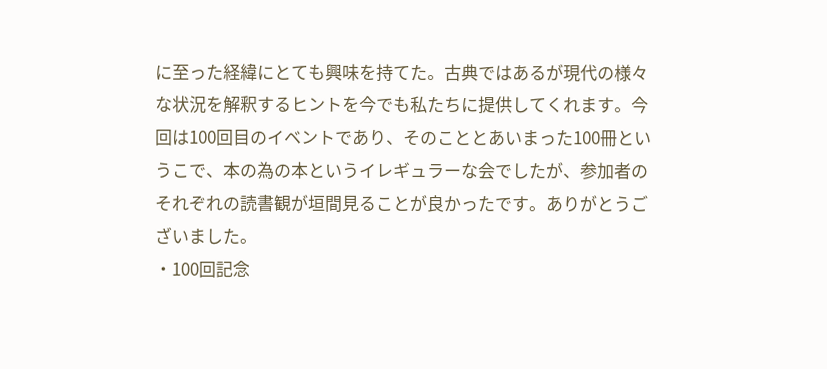に至った経緯にとても興味を持てた。古典ではあるが現代の様々な状況を解釈するヒントを今でも私たちに提供してくれます。今回は100回目のイベントであり、そのこととあいまった100冊というこで、本の為の本というイレギュラーな会でしたが、参加者のそれぞれの読書観が垣間見ることが良かったです。ありがとうございました。
・100回記念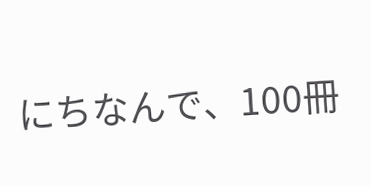にちなんで、100冊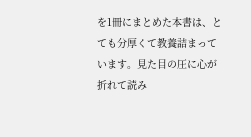を1冊にまとめた本書は、とても分厚くて教養詰まっています。見た目の圧に心が折れて読み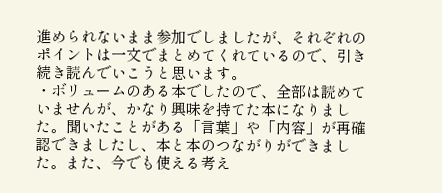進められないまま参加でしましたが、それぞれのポイントは一文でまとめてくれているので、引き続き読んでいこうと思います。
・ボリュームのある本でしたので、全部は読めていませんが、かなり興味を持てた本になりました。聞いたことがある「言葉」や「内容」が再確認できましたし、本と本のつながりができました。また、今でも使える考え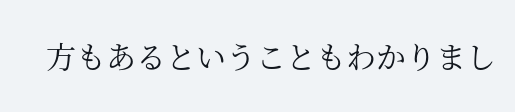方もあるということもわかりまし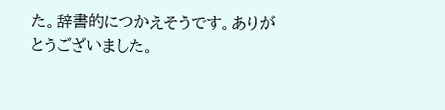た。辞書的につかえそうです。ありがとうございました。